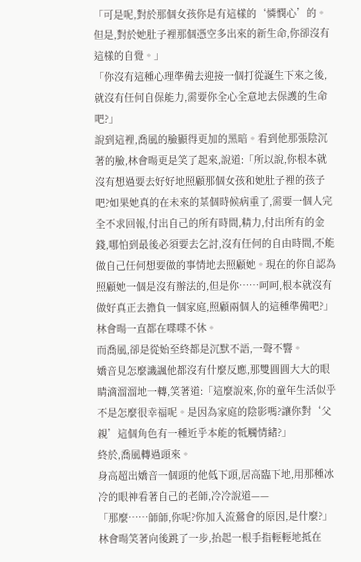「可是呢,對於那個女孩你是有這樣的‘憐憫心’的。但是,對於她肚子裡那個憑空多出來的新生命,你卻沒有這樣的自覺。」
「你沒有這種心理準備去迎接一個打從誕生下來之後,就沒有任何自保能力,需要你全心全意地去保護的生命吧?」
說到這裡,喬風的臉顯得更加的黑暗。看到他那張陰沉著的臉,林會暘更是笑了起來,說道:「所以說,你根本就沒有想過要去好好地照顧那個女孩和她肚子裡的孩子吧?如果她真的在未來的某個時候病重了,需要一個人完全不求回報,付出自己的所有時間,精力,付出所有的金錢,哪怕到最後必須要去乞討,沒有任何的自由時間,不能做自己任何想要做的事情地去照顧她。現在的你自認為照顧她一個是沒有辦法的,但是你……呵呵,根本就沒有做好真正去擔負一個家庭,照顧兩個人的這種準備吧?」
林會暘一直都在喋喋不休。
而喬風,卻是從始至終都是沉默不語,一聲不響。
嬌音見怎麼譏諷他都沒有什麼反應,那雙圓圓大大的眼睛滴溜溜地一轉,笑著道:「這麼說來,你的童年生活似乎不是怎麼很幸福呢。是因為家庭的陰影嗎?讓你對‘父親’這個角色有一種近乎本能的牴觸情緒?」
終於,喬風轉過頭來。
身高超出嬌音一個頭的他低下頭,居高臨下地,用那種冰冷的眼神看著自己的老師,冷冷說道——
「那麼……師師,你呢?你加入流鶯會的原因,是什麼?」
林會暘笑著向後跳了一步,抬起一根手指輕輕地抵在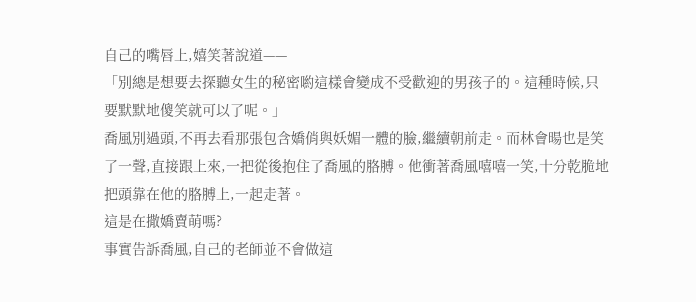自己的嘴唇上,嬉笑著說道——
「別總是想要去探聽女生的秘密喲這樣會變成不受歡迎的男孩子的。這種時候,只要默默地傻笑就可以了呢。」
喬風別過頭,不再去看那張包含嬌俏與妖媚一體的臉,繼續朝前走。而林會暘也是笑了一聲,直接跟上來,一把從後抱住了喬風的胳膊。他衝著喬風嘻嘻一笑,十分乾脆地把頭靠在他的胳膊上,一起走著。
這是在撒嬌賣萌嗎?
事實告訴喬風,自己的老師並不會做這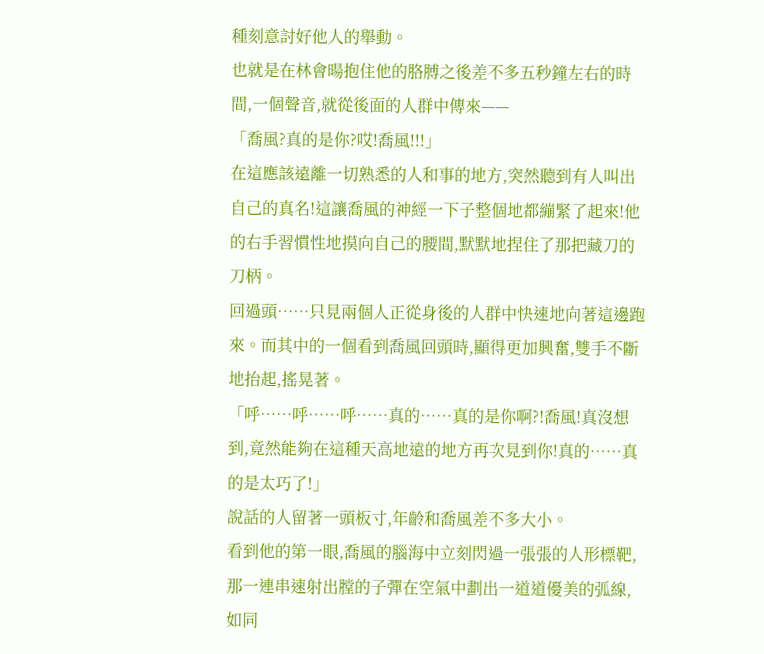種刻意討好他人的舉動。
也就是在林會暘抱住他的胳膊之後差不多五秒鐘左右的時間,一個聲音,就從後面的人群中傳來——
「喬風?真的是你?哎!喬風!!!」
在這應該遠離一切熟悉的人和事的地方,突然聽到有人叫出自己的真名!這讓喬風的神經一下子整個地都繃緊了起來!他的右手習慣性地摸向自己的腰間,默默地捏住了那把藏刀的刀柄。
回過頭……只見兩個人正從身後的人群中快速地向著這邊跑來。而其中的一個看到喬風回頭時,顯得更加興奮,雙手不斷地抬起,搖晃著。
「呼……呼……呼……真的……真的是你啊?!喬風!真沒想到,竟然能夠在這種天高地遠的地方再次見到你!真的……真的是太巧了!」
說話的人留著一頭板寸,年齡和喬風差不多大小。
看到他的第一眼,喬風的腦海中立刻閃過一張張的人形標靶,那一連串速射出膛的子彈在空氣中劃出一道道優美的弧線,如同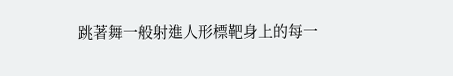跳著舞一般射進人形標靶身上的每一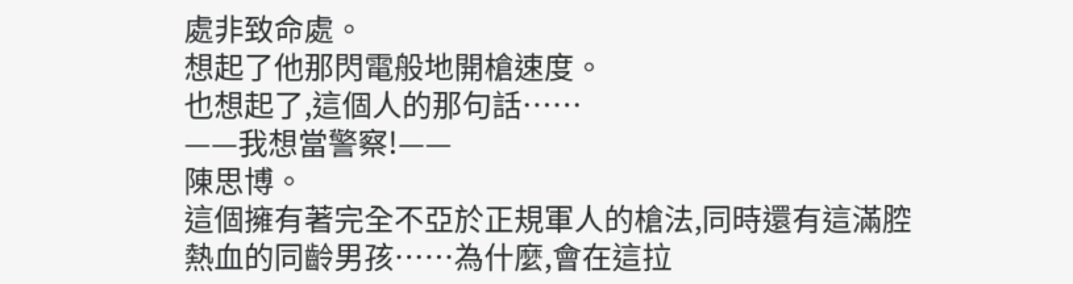處非致命處。
想起了他那閃電般地開槍速度。
也想起了,這個人的那句話……
——我想當警察!——
陳思博。
這個擁有著完全不亞於正規軍人的槍法,同時還有這滿腔熱血的同齡男孩……為什麼,會在這拉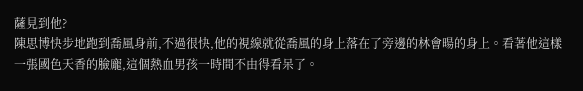薩見到他?
陳思博快步地跑到喬風身前,不過很快,他的視線就從喬風的身上落在了旁邊的林會暘的身上。看著他這樣一張國色天香的臉龐,這個熱血男孩一時間不由得看呆了。